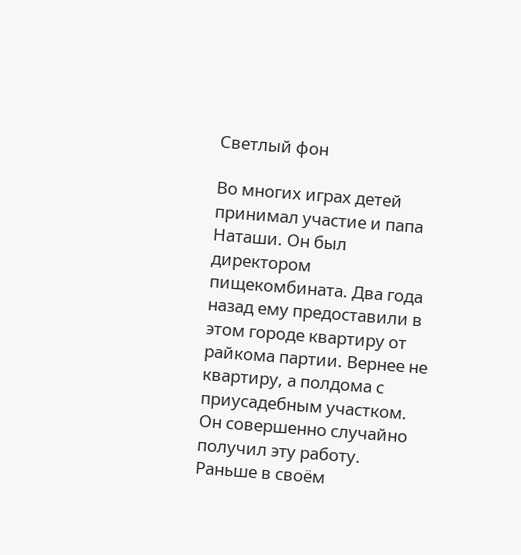Светлый фон

Во многих играх детей принимал участие и папа Наташи. Он был директором пищекомбината. Два года назад ему предоставили в этом городе квартиру от райкома партии. Вернее не квартиру, а полдома с приусадебным участком. Он совершенно случайно получил эту работу. Раньше в своём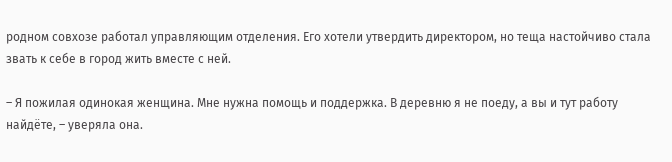родном совхозе работал управляющим отделения. Его хотели утвердить директором, но теща настойчиво стала звать к себе в город жить вместе с ней.

– Я пожилая одинокая женщина. Мне нужна помощь и поддержка. В деревню я не поеду, а вы и тут работу найдёте, – уверяла она.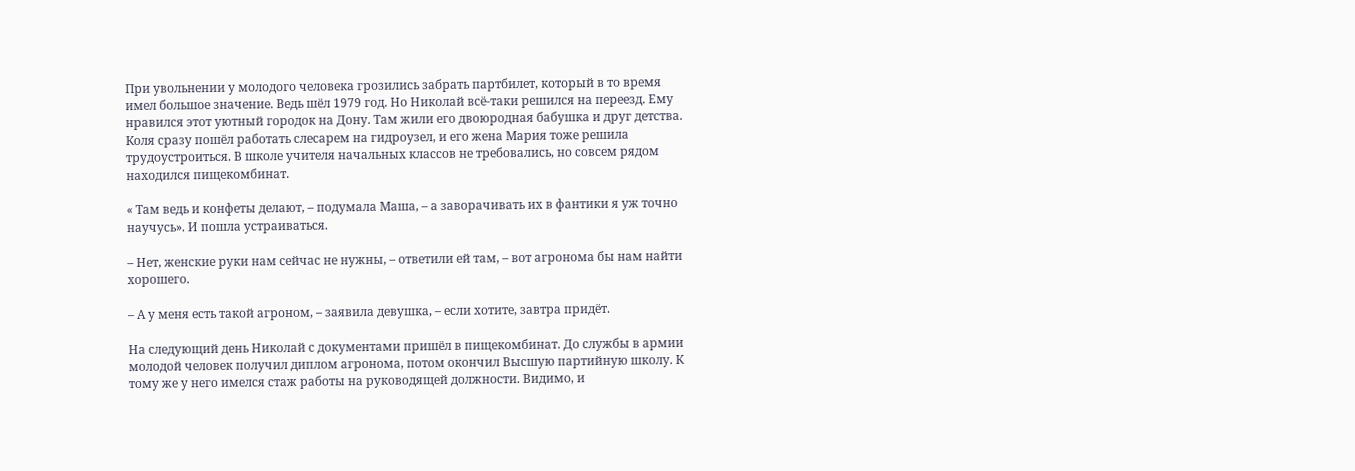При увольнении у молодого человека грозились забрать партбилет, который в то время имел большое значение. Ведь шёл 1979 год. Но Николай всё-таки решился на переезд. Ему нравился этот уютный городок на Дону. Там жили его двоюродная бабушка и друг детства. Коля сразу пошёл работать слесарем на гидроузел, и его жена Мария тоже решила трудоустроиться. В школе учителя начальных классов не требовались, но совсем рядом находился пищекомбинат.

« Там ведь и конфеты делают, – подумала Маша, – а заворачивать их в фантики я уж точно научусь». И пошла устраиваться.

– Нет, женские руки нам сейчас не нужны, – ответили ей там, – вот агронома бы нам найти хорошего.

– А у меня есть такой агроном, – заявила девушка, – если хотите, завтра придёт.

На следующий день Николай с документами пришёл в пищекомбинат. До службы в армии молодой человек получил диплом агронома, потом окончил Высшую партийную школу. К тому же у него имелся стаж работы на руководящей должности. Видимо, и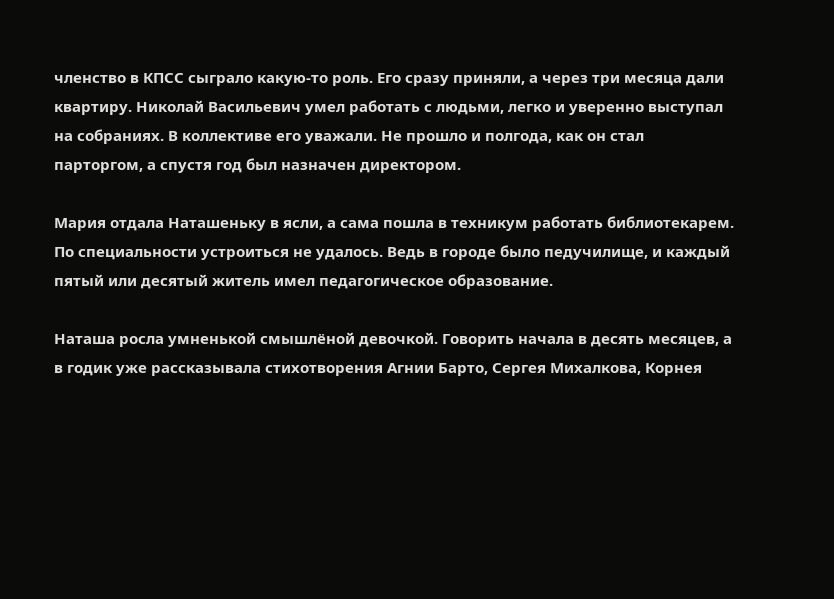членство в КПСС сыграло какую-то роль. Его сразу приняли, а через три месяца дали квартиру. Николай Васильевич умел работать с людьми, легко и уверенно выступал на собраниях. В коллективе его уважали. Не прошло и полгода, как он стал парторгом, а спустя год был назначен директором.

Мария отдала Наташеньку в ясли, а сама пошла в техникум работать библиотекарем. По специальности устроиться не удалось. Ведь в городе было педучилище, и каждый пятый или десятый житель имел педагогическое образование.

Наташа росла умненькой смышлёной девочкой. Говорить начала в десять месяцев, а в годик уже рассказывала стихотворения Агнии Барто, Сергея Михалкова, Корнея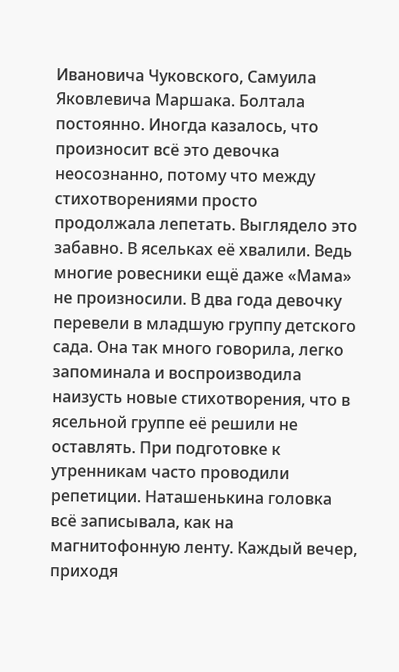Ивановича Чуковского, Самуила Яковлевича Маршака. Болтала постоянно. Иногда казалось, что произносит всё это девочка неосознанно, потому что между стихотворениями просто продолжала лепетать. Выглядело это забавно. В ясельках её хвалили. Ведь многие ровесники ещё даже «Мама» не произносили. В два года девочку перевели в младшую группу детского сада. Она так много говорила, легко запоминала и воспроизводила наизусть новые стихотворения, что в ясельной группе её решили не оставлять. При подготовке к утренникам часто проводили репетиции. Наташенькина головка всё записывала, как на магнитофонную ленту. Каждый вечер, приходя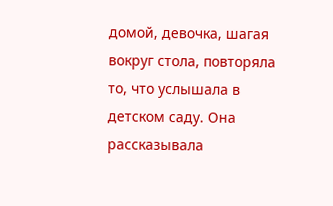домой, девочка, шагая вокруг стола, повторяла то, что услышала в детском саду. Она рассказывала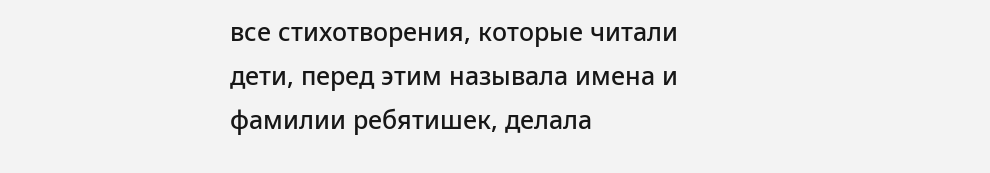все стихотворения, которые читали дети, перед этим называла имена и фамилии ребятишек, делала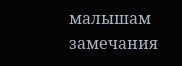малышам замечания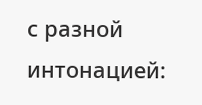с разной интонацией: